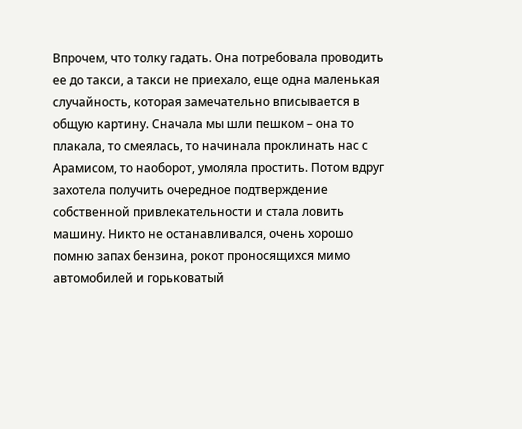Впрочем, что толку гадать. Она потребовала проводить ее до такси, а такси не приехало, еще одна маленькая случайность, которая замечательно вписывается в общую картину. Сначала мы шли пешком – она то плакала, то смеялась, то начинала проклинать нас с Арамисом, то наоборот, умоляла простить. Потом вдруг захотела получить очередное подтверждение собственной привлекательности и стала ловить машину. Никто не останавливался, очень хорошо помню запах бензина, рокот проносящихся мимо автомобилей и горьковатый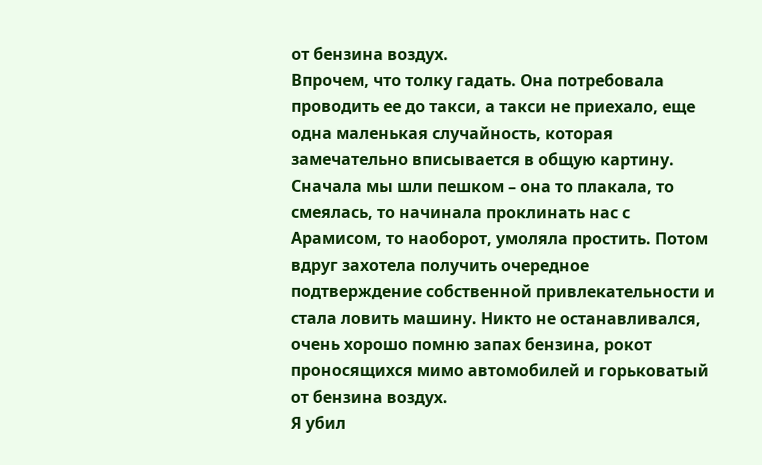от бензина воздух.
Впрочем, что толку гадать. Она потребовала проводить ее до такси, а такси не приехало, еще одна маленькая случайность, которая замечательно вписывается в общую картину. Сначала мы шли пешком – она то плакала, то смеялась, то начинала проклинать нас с Арамисом, то наоборот, умоляла простить. Потом вдруг захотела получить очередное подтверждение собственной привлекательности и стала ловить машину. Никто не останавливался, очень хорошо помню запах бензина, рокот проносящихся мимо автомобилей и горьковатый от бензина воздух.
Я убил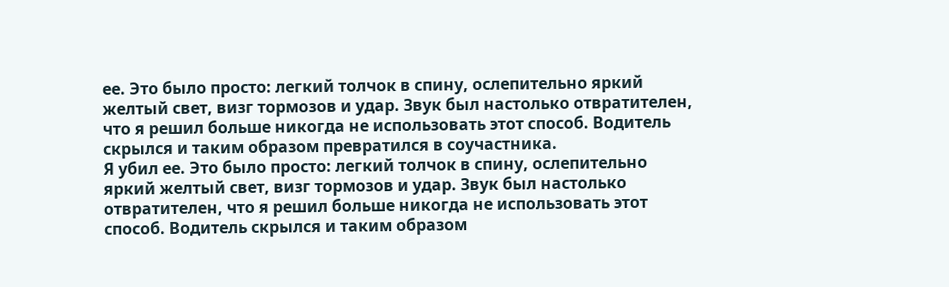ее. Это было просто: легкий толчок в спину, ослепительно яркий желтый свет, визг тормозов и удар. Звук был настолько отвратителен, что я решил больше никогда не использовать этот способ. Водитель скрылся и таким образом превратился в соучастника.
Я убил ее. Это было просто: легкий толчок в спину, ослепительно яркий желтый свет, визг тормозов и удар. Звук был настолько отвратителен, что я решил больше никогда не использовать этот способ. Водитель скрылся и таким образом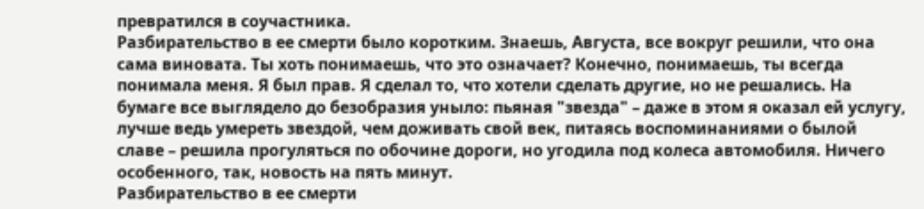превратился в соучастника.
Разбирательство в ее смерти было коротким. Знаешь, Августа, все вокруг решили, что она сама виновата. Ты хоть понимаешь, что это означает? Конечно, понимаешь, ты всегда понимала меня. Я был прав. Я сделал то, что хотели сделать другие, но не решались. На бумаге все выглядело до безобразия уныло: пьяная "звезда" – даже в этом я оказал ей услугу, лучше ведь умереть звездой, чем доживать свой век, питаясь воспоминаниями о былой славе – решила прогуляться по обочине дороги, но угодила под колеса автомобиля. Ничего особенного, так, новость на пять минут.
Разбирательство в ее смерти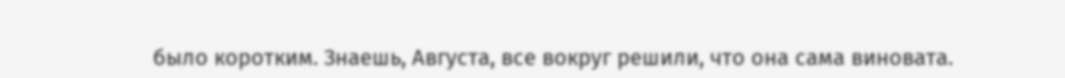было коротким. Знаешь, Августа, все вокруг решили, что она сама виновата.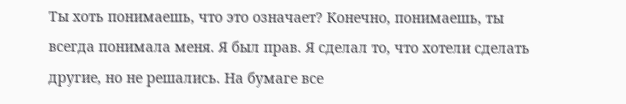Ты хоть понимаешь, что это означает? Конечно, понимаешь, ты всегда понимала меня. Я был прав. Я сделал то, что хотели сделать другие, но не решались. На бумаге все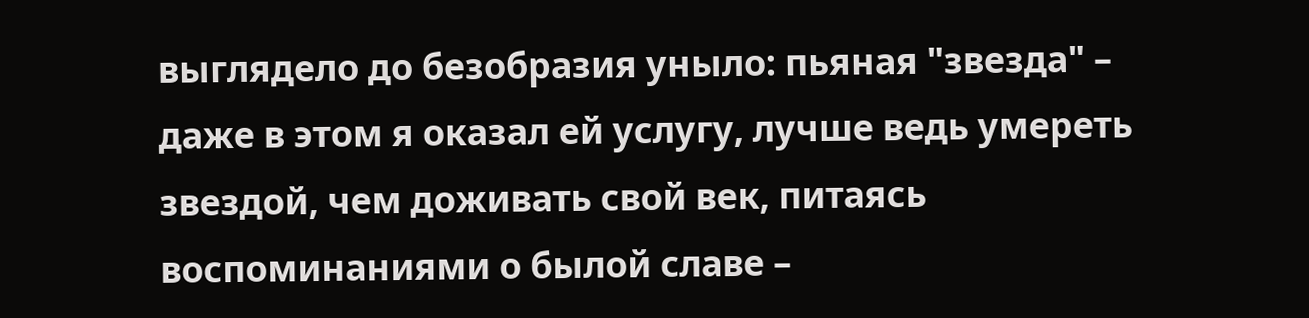выглядело до безобразия уныло: пьяная "звезда" – даже в этом я оказал ей услугу, лучше ведь умереть звездой, чем доживать свой век, питаясь воспоминаниями о былой славе –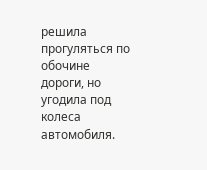решила прогуляться по обочине дороги, но угодила под колеса автомобиля.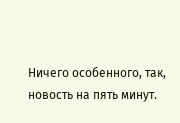Ничего особенного, так, новость на пять минут.